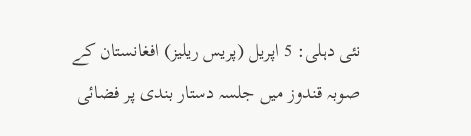نئی دہلی: 5 اپریل (پریس ریلیز) افغانستان کے صوبہ قندوز میں جلسہ دستار بندی پر فضائی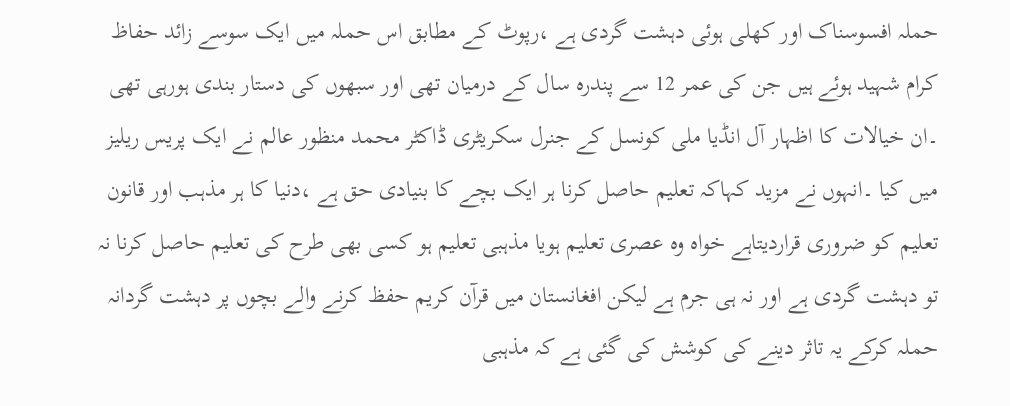حملہ افسوسناک اور کھلی ہوئی دہشت گردی ہے ،رپوٹ کے مطابق اس حملہ میں ایک سوسے زائد حفاظ کرام شہید ہوئے ہیں جن کی عمر 12 سے پندرہ سال کے درمیان تھی اور سبھوں کی دستار بندی ہورہی تھی ۔ان خیالات کا اظہار آل انڈیا ملی کونسل کے جنرل سکریٹری ڈاکٹر محمد منظور عالم نے ایک پریس ریلیز میں کیا ۔انہوں نے مزید کہاکہ تعلیم حاصل کرنا ہر ایک بچے کا بنیادی حق ہے ،دنیا کا ہر مذہب اور قانون تعلیم کو ضروری قراردیتاہے خواہ وہ عصری تعلیم ہویا مذہبی تعلیم ہو کسی بھی طرح کی تعلیم حاصل کرنا نہ تو دہشت گردی ہے اور نہ ہی جرم ہے لیکن افغانستان میں قرآن کریم حفظ کرنے والے بچوں پر دہشت گردانہ حملہ کرکے یہ تاثر دینے کی کوشش کی گئی ہے کہ مذہبی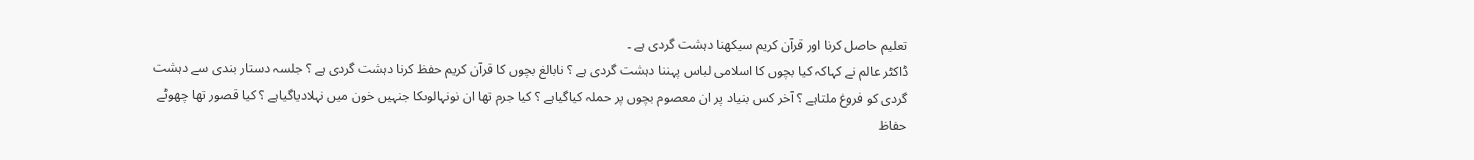تعلیم حاصل کرنا اور قرآن کریم سیکھنا دہشت گردی ہے ۔
ڈاکٹر عالم نے کہاکہ کیا بچوں کا اسلامی لباس پہننا دہشت گردی ہے ؟ نابالغ بچوں کا قرآن کریم حفظ کرنا دہشت گردی ہے ؟ جلسہ دستار بندی سے دہشت گردی کو فروغ ملتاہے ؟ آخر کس بنیاد پر ان معصوم بچوں پر حملہ کیاگیاہے ؟ کیا جرم تھا ان نونہالوںکا جنہیں خون میں نہلادیاگیاہے ؟ کیا قصور تھا چھوٹے حفاظ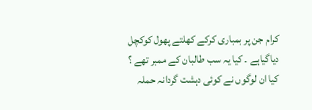کرام جن پر بمباری کرکے کھلتے پھول کوکچل دیاگیاہے ۔ کیا یہ سب طالبان کے ممبر تھے ؟ کیا ان لوگوں نے کوئی دہشت گردانہ حملہ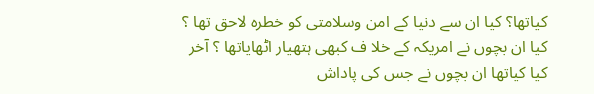کیاتھا؟ کیا ان سے دنیا کے امن وسلامتی کو خطرہ لاحق تھا ؟ کیا ان بچوں نے امریکہ کے خلا ف کبھی ہتھیار اٹھایاتھا ؟ آخر کیا کیاتھا ان بچوں نے جس کی پاداش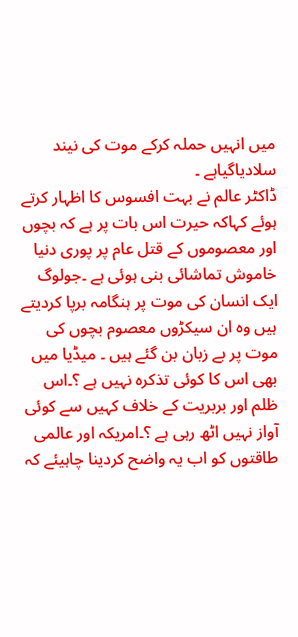میں انہیں حملہ کرکے موت کی نیند سلادیاگیاہے ۔
ڈاکٹر عالم نے بہت افسوس کا اظہار کرتے ہوئے کہاکہ حیرت اس بات پر ہے کہ بچوں اور معصوموں کے قتل عام پر پوری دنیا خاموش تماشائی بنی ہوئی ہے ۔جولوگ ایک انسان کی موت پر ہنگامہ برپا کردیتے ہیں وہ ان سیکڑوں معصوم بچوں کی موت پر بے زبان بن گئے ہیں ۔ میڈیا میں بھی اس کا کوئی تذکرہ نہیں ہے ؟۔اس ظلم اور بربریت کے خلاف کہیں سے کوئی آواز نہیں اٹھ رہی ہے ؟۔امریکہ اور عالمی طاقتوں کو اب یہ واضح کردینا چاہیئے کہ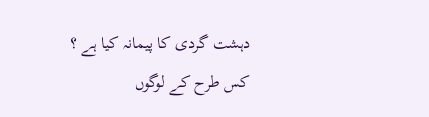دہشت گردی کا پیمانہ کیا ہے ؟ کس طرح کے لوگوں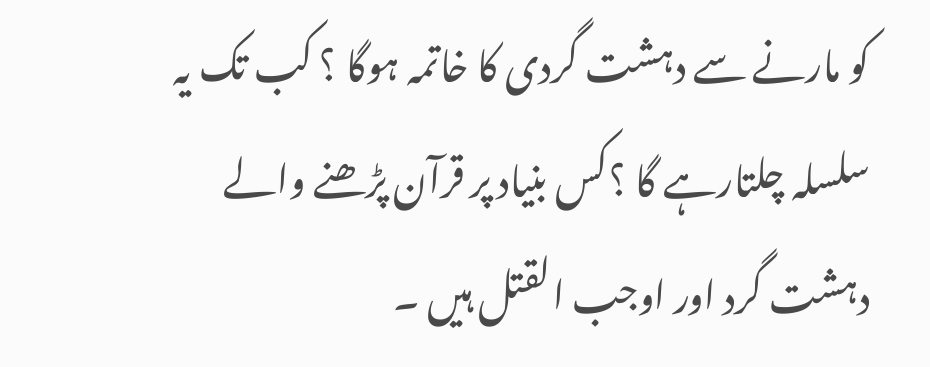کو مارنے سے دہشت گردی کا خاتمہ ہوگا ؟ کب تک یہ سلسلہ چلتارہے گا ؟کس بنیاد پر قرآن پڑھنے والے دہشت گرد اور اوجب القتل ہیں ۔